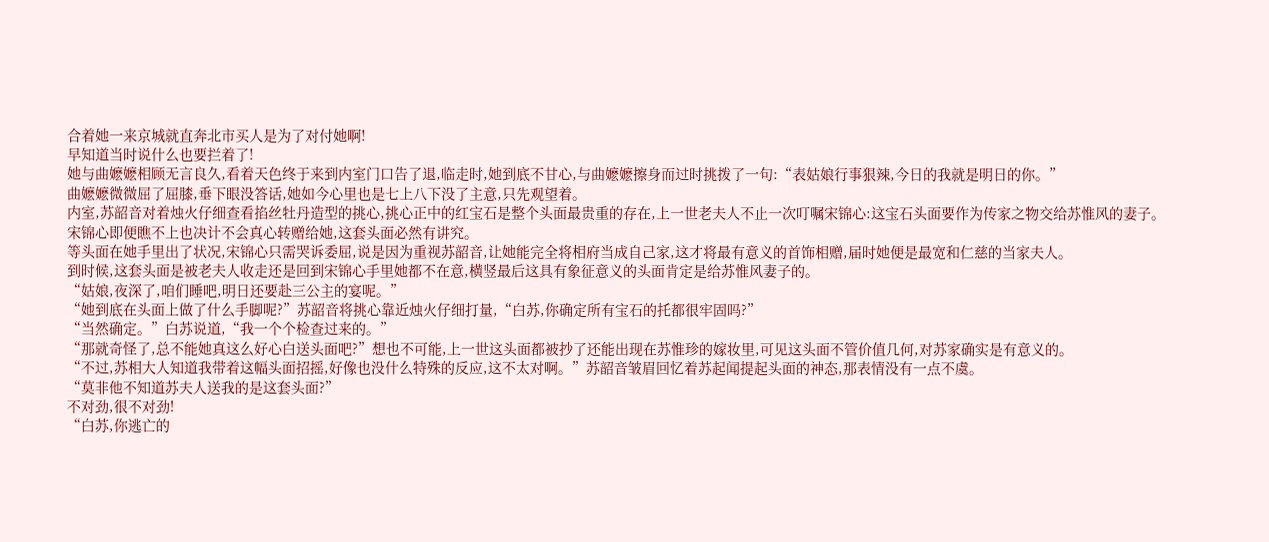合着她一来京城就直奔北市买人是为了对付她啊!
早知道当时说什么也要拦着了!
她与曲嬷嬷相顾无言良久,看着天色终于来到内室门口告了退,临走时,她到底不甘心,与曲嬷嬷擦身而过时挑拨了一句:“表姑娘行事狠辣,今日的我就是明日的你。”
曲嬷嬷微微屈了屈膝,垂下眼没答话,她如今心里也是七上八下没了主意,只先观望着。
内室,苏韶音对着烛火仔细查看掐丝牡丹造型的挑心,挑心正中的红宝石是整个头面最贵重的存在,上一世老夫人不止一次叮嘱宋锦心:这宝石头面要作为传家之物交给苏惟风的妻子。
宋锦心即便瞧不上也决计不会真心转赠给她,这套头面必然有讲究。
等头面在她手里出了状况,宋锦心只需哭诉委屈,说是因为重视苏韶音,让她能完全将相府当成自己家,这才将最有意义的首饰相赠,届时她便是最宽和仁慈的当家夫人。
到时候,这套头面是被老夫人收走还是回到宋锦心手里她都不在意,横竖最后这具有象征意义的头面肯定是给苏惟风妻子的。
“姑娘,夜深了,咱们睡吧,明日还要赴三公主的宴呢。”
“她到底在头面上做了什么手脚呢?”苏韶音将挑心靠近烛火仔细打量,“白苏,你确定所有宝石的托都很牢固吗?”
“当然确定。”白苏说道,“我一个个检查过来的。”
“那就奇怪了,总不能她真这么好心白送头面吧?”想也不可能,上一世这头面都被抄了还能出现在苏惟珍的嫁妆里,可见这头面不管价值几何,对苏家确实是有意义的。
“不过,苏相大人知道我带着这幅头面招摇,好像也没什么特殊的反应,这不太对啊。”苏韶音皱眉回忆着苏起闻提起头面的神态,那表情没有一点不虞。
“莫非他不知道苏夫人送我的是这套头面?”
不对劲,很不对劲!
“白苏,你逃亡的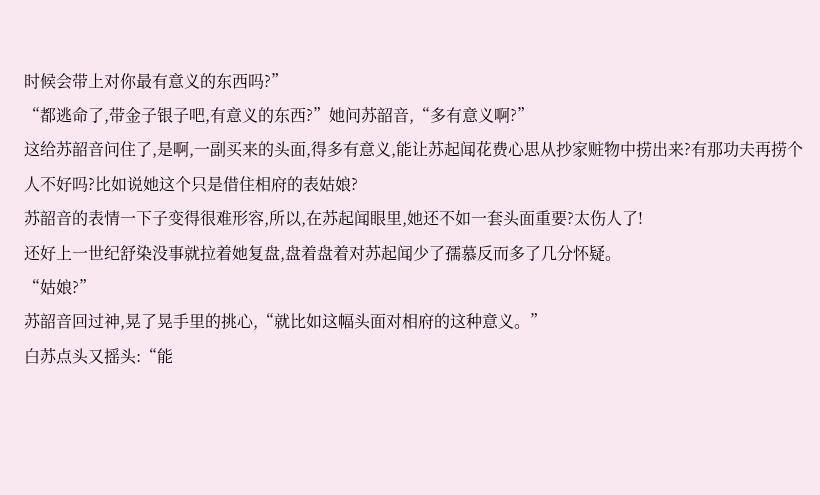时候会带上对你最有意义的东西吗?”
“都逃命了,带金子银子吧,有意义的东西?”她问苏韶音,“多有意义啊?”
这给苏韶音问住了,是啊,一副买来的头面,得多有意义,能让苏起闻花费心思从抄家赃物中捞出来?有那功夫再捞个人不好吗?比如说她这个只是借住相府的表姑娘?
苏韶音的表情一下子变得很难形容,所以,在苏起闻眼里,她还不如一套头面重要?太伤人了!
还好上一世纪舒染没事就拉着她复盘,盘着盘着对苏起闻少了孺慕反而多了几分怀疑。
“姑娘?”
苏韶音回过神,晃了晃手里的挑心,“就比如这幅头面对相府的这种意义。”
白苏点头又摇头:“能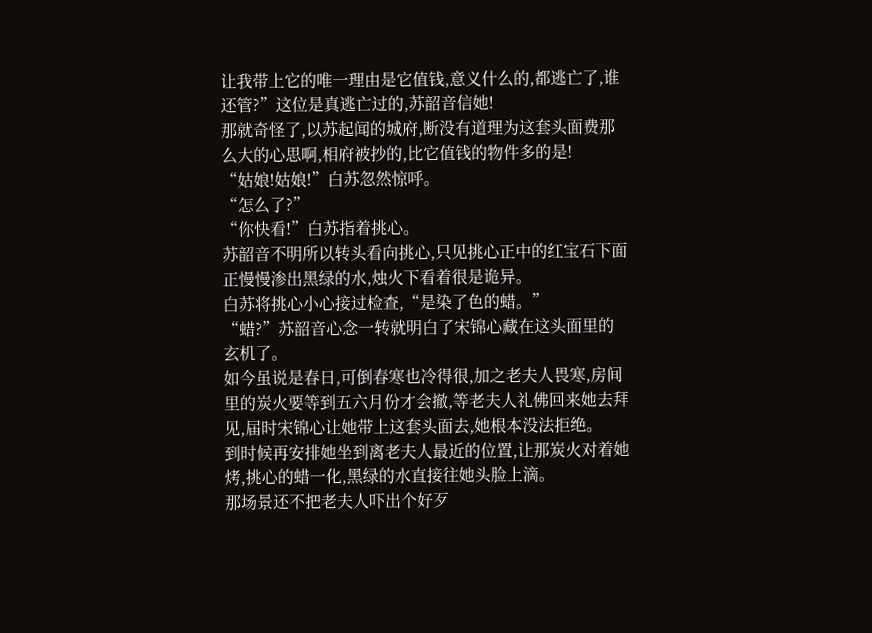让我带上它的唯一理由是它值钱,意义什么的,都逃亡了,谁还管?”这位是真逃亡过的,苏韶音信她!
那就奇怪了,以苏起闻的城府,断没有道理为这套头面费那么大的心思啊,相府被抄的,比它值钱的物件多的是!
“姑娘!姑娘!”白苏忽然惊呼。
“怎么了?”
“你快看!”白苏指着挑心。
苏韶音不明所以转头看向挑心,只见挑心正中的红宝石下面正慢慢渗出黑绿的水,烛火下看着很是诡异。
白苏将挑心小心接过检查,“是染了色的蜡。”
“蜡?”苏韶音心念一转就明白了宋锦心藏在这头面里的玄机了。
如今虽说是春日,可倒春寒也冷得很,加之老夫人畏寒,房间里的炭火要等到五六月份才会撤,等老夫人礼佛回来她去拜见,届时宋锦心让她带上这套头面去,她根本没法拒绝。
到时候再安排她坐到离老夫人最近的位置,让那炭火对着她烤,挑心的蜡一化,黑绿的水直接往她头脸上滴。
那场景还不把老夫人吓出个好歹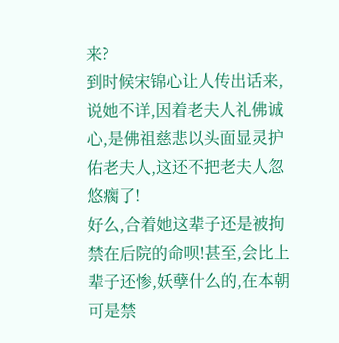来?
到时候宋锦心让人传出话来,说她不详,因着老夫人礼佛诚心,是佛祖慈悲以头面显灵护佑老夫人,这还不把老夫人忽悠瘸了!
好么,合着她这辈子还是被拘禁在后院的命呗!甚至,会比上辈子还惨,妖孽什么的,在本朝可是禁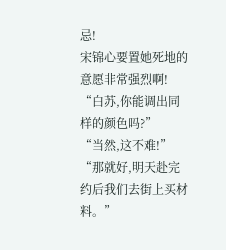忌!
宋锦心要置她死地的意愿非常强烈啊!
“白苏,你能调出同样的颜色吗?”
“当然,这不难!”
“那就好,明天赴完约后我们去街上买材料。”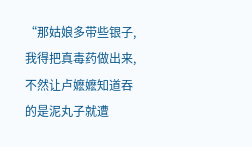“那姑娘多带些银子,我得把真毒药做出来,不然让卢嬷嬷知道吞的是泥丸子就遭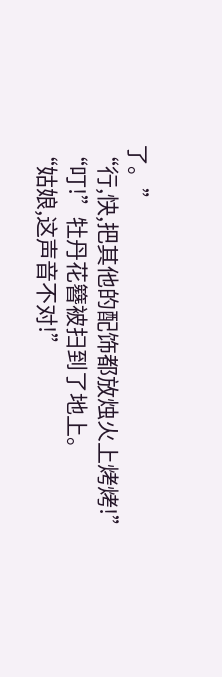了。”
“行,快,把其他的配饰都放烛火上烤烤!”
“叮!”牡丹花簪被扫到了地上。
“姑娘,这声音不对!”